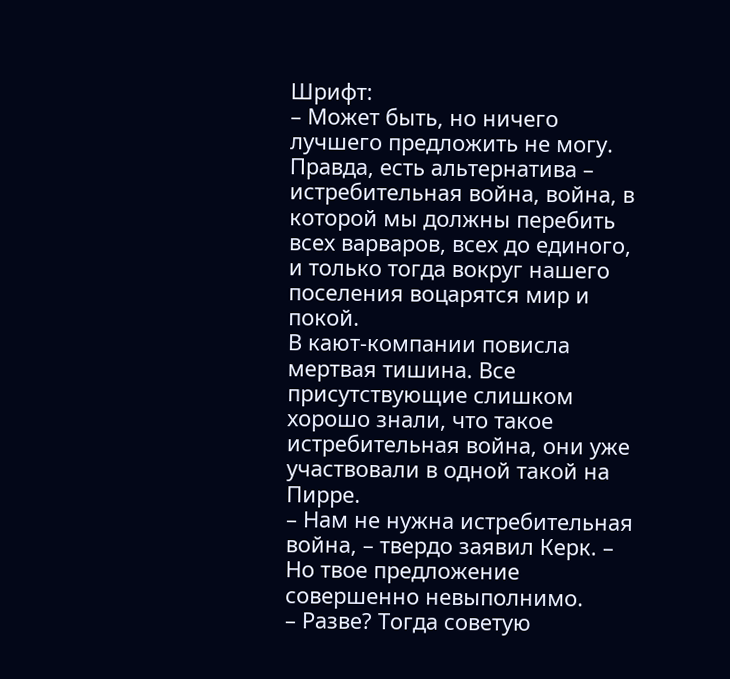Шрифт:
– Может быть, но ничего лучшего предложить не могу. Правда, есть альтернатива – истребительная война, война, в которой мы должны перебить всех варваров, всех до единого, и только тогда вокруг нашего поселения воцарятся мир и покой.
В кают-компании повисла мертвая тишина. Все присутствующие слишком хорошо знали, что такое истребительная война, они уже участвовали в одной такой на Пирре.
– Нам не нужна истребительная война, – твердо заявил Керк. – Но твое предложение совершенно невыполнимо.
– Разве? Тогда советую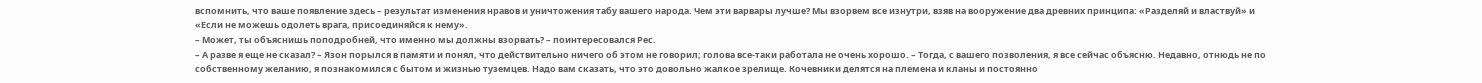вспомнить, что ваше появление здесь – результат изменения нравов и уничтожения табу вашего народа. Чем эти варвары лучше? Мы взорвем все изнутри, взяв на вооружение два древних принципа: «Разделяй и властвуй» и «Если не можешь одолеть врага, присоединяйся к нему».
– Может, ты объяснишь поподробней, что именно мы должны взорвать? – поинтересовался Рес.
– А разве я еще не сказал? – Язон порылся в памяти и понял, что действительно ничего об этом не говорил; голова все-таки работала не очень хорошо. – Тогда, с вашего позволения, я все сейчас объясню. Недавно, отнюдь не по собственному желанию, я познакомился с бытом и жизнью туземцев. Надо вам сказать, что это довольно жалкое зрелище. Кочевники делятся на племена и кланы и постоянно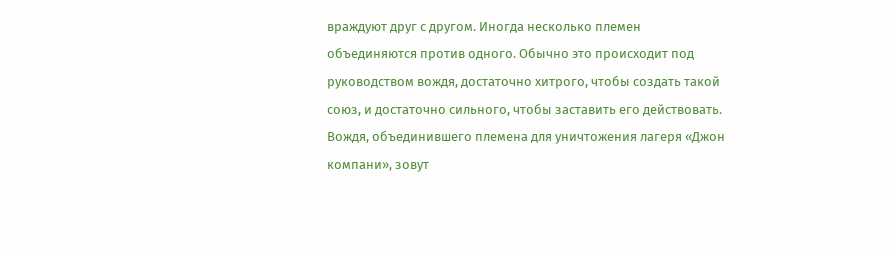враждуют друг с другом. Иногда несколько племен объединяются против одного. Обычно это происходит под руководством вождя, достаточно хитрого, чтобы создать такой союз, и достаточно сильного, чтобы заставить его действовать. Вождя, объединившего племена для уничтожения лагеря «Джон компани», зовут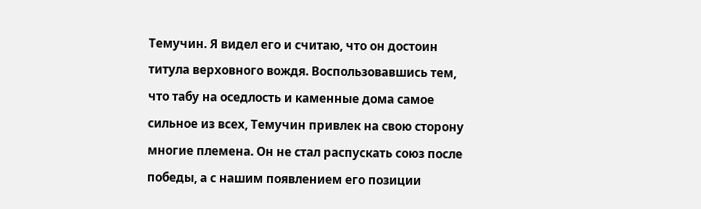Темучин. Я видел его и считаю, что он достоин титула верховного вождя. Воспользовавшись тем, что табу на оседлость и каменные дома самое сильное из всех, Темучин привлек на свою сторону многие племена. Он не стал распускать союз после победы, а с нашим появлением его позиции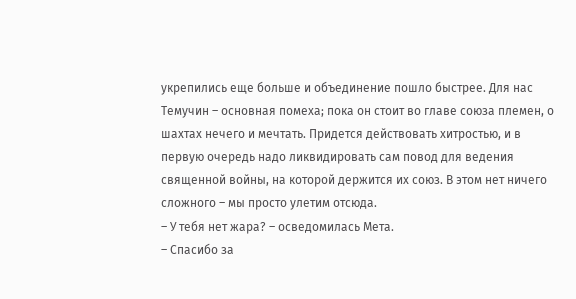укрепились еще больше и объединение пошло быстрее. Для нас Темучин – основная помеха; пока он стоит во главе союза племен, о шахтах нечего и мечтать. Придется действовать хитростью, и в первую очередь надо ликвидировать сам повод для ведения священной войны, на которой держится их союз. В этом нет ничего сложного – мы просто улетим отсюда.
– У тебя нет жара? – осведомилась Мета.
– Спасибо за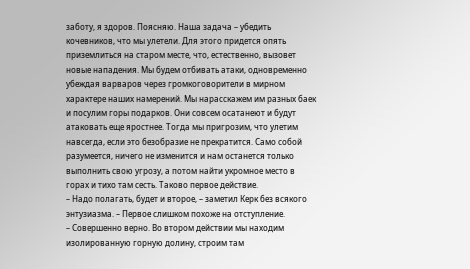заботу, я здоров. Поясняю. Наша задача – убедить кочевников, что мы улетели. Для этого придется опять приземлиться на старом месте, что, естественно, вызовет новые нападения. Мы будем отбивать атаки, одновременно убеждая варваров через громкоговорители в мирном характере наших намерений. Мы нарасскажем им разных баек и посулим горы подарков. Они совсем осатанеют и будут атаковать еще яростнее. Тогда мы пригрозим, что улетим навсегда, если это безобразие не прекратится. Само собой разумеется, ничего не изменится и нам останется только выполнить свою угрозу, а потом найти укромное место в горах и тихо там сесть. Таково первое действие.
– Надо полагать, будет и второе, – заметил Керк без всякого энтузиазма. – Первое слишком похоже на отступление.
– Совершенно верно. Во втором действии мы находим изолированную горную долину, строим там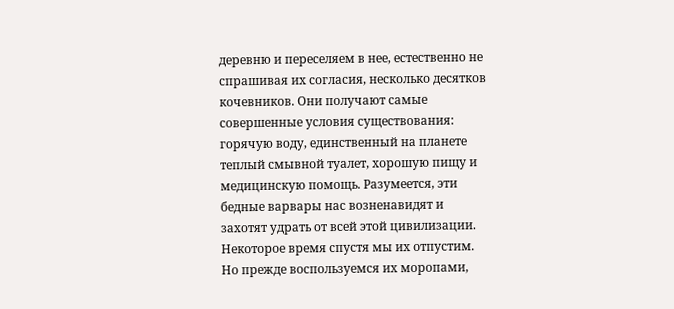деревню и переселяем в нее, естественно не спрашивая их согласия, несколько десятков кочевников. Они получают самые совершенные условия существования: горячую воду, единственный на планете теплый смывной туалет, хорошую пищу и медицинскую помощь. Разумеется, эти бедные варвары нас возненавидят и захотят удрать от всей этой цивилизации. Некоторое время спустя мы их отпустим. Но прежде воспользуемся их моропами,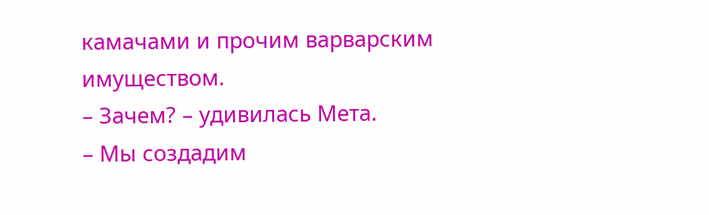камачами и прочим варварским имуществом.
– Зачем? – удивилась Мета.
– Мы создадим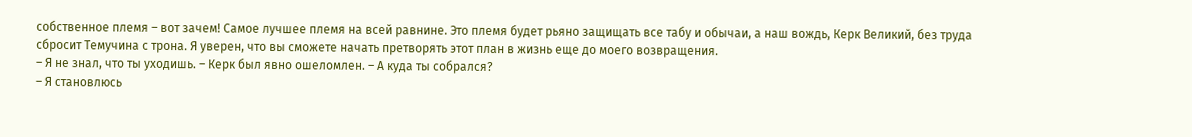собственное племя – вот зачем! Самое лучшее племя на всей равнине. Это племя будет рьяно защищать все табу и обычаи, а наш вождь, Керк Великий, без труда сбросит Темучина с трона. Я уверен, что вы сможете начать претворять этот план в жизнь еще до моего возвращения.
– Я не знал, что ты уходишь. – Керк был явно ошеломлен. – А куда ты собрался?
– Я становлюсь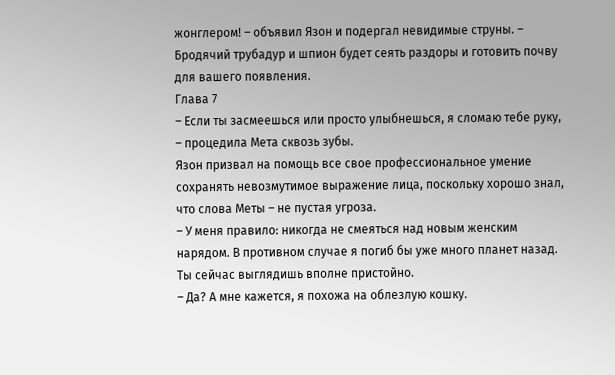жонглером! – объявил Язон и подергал невидимые струны. – Бродячий трубадур и шпион будет сеять раздоры и готовить почву для вашего появления.
Глава 7
– Если ты засмеешься или просто улыбнешься, я сломаю тебе руку, – процедила Мета сквозь зубы.
Язон призвал на помощь все свое профессиональное умение сохранять невозмутимое выражение лица, поскольку хорошо знал, что слова Меты – не пустая угроза.
– У меня правило: никогда не смеяться над новым женским нарядом. В противном случае я погиб бы уже много планет назад. Ты сейчас выглядишь вполне пристойно.
– Да? А мне кажется, я похожа на облезлую кошку.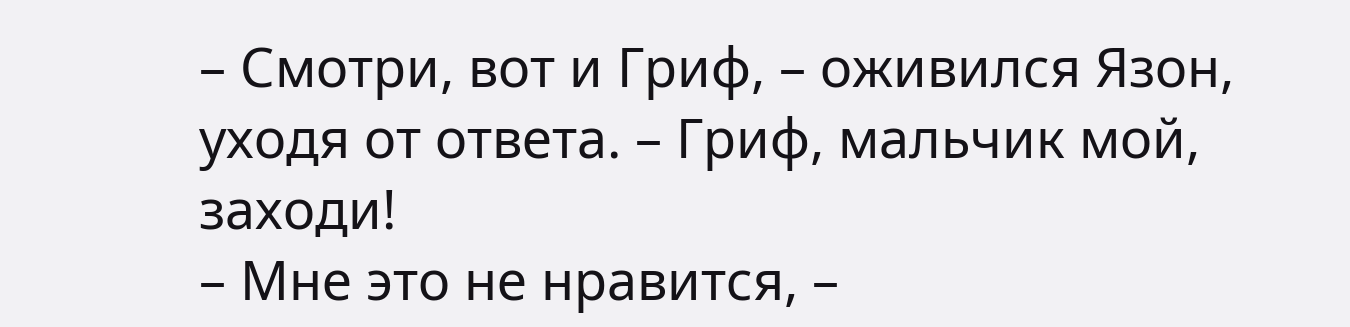– Смотри, вот и Гриф, – оживился Язон, уходя от ответа. – Гриф, мальчик мой, заходи!
– Мне это не нравится, –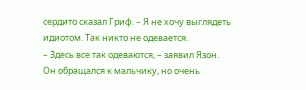сердито сказал Гриф. – Я не хочу выглядеть идиотом. Так никто не одевается.
– Здесь все так одеваются, – заявил Язон.
Он обращался к мальчику, но очень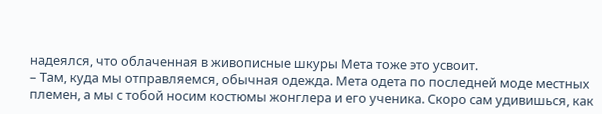надеялся, что облаченная в живописные шкуры Мета тоже это усвоит.
– Там, куда мы отправляемся, обычная одежда. Мета одета по последней моде местных племен, а мы с тобой носим костюмы жонглера и его ученика. Скоро сам удивишься, как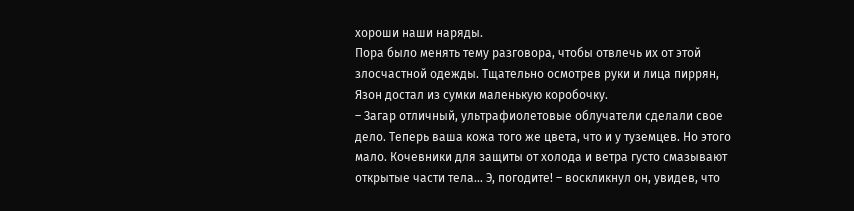хороши наши наряды.
Пора было менять тему разговора, чтобы отвлечь их от этой злосчастной одежды. Тщательно осмотрев руки и лица пиррян, Язон достал из сумки маленькую коробочку.
– Загар отличный, ультрафиолетовые облучатели сделали свое дело. Теперь ваша кожа того же цвета, что и у туземцев. Но этого мало. Кочевники для защиты от холода и ветра густо смазывают открытые части тела… Э, погодите! – воскликнул он, увидев, что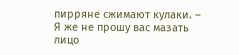пирряне сжимают кулаки. – Я же не прошу вас мазать лицо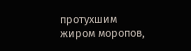протухшим жиром моропов,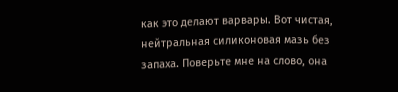как это делают варвары. Вот чистая, нейтральная силиконовая мазь без запаха. Поверьте мне на слово, она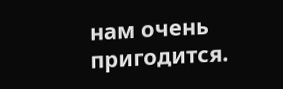нам очень пригодится.